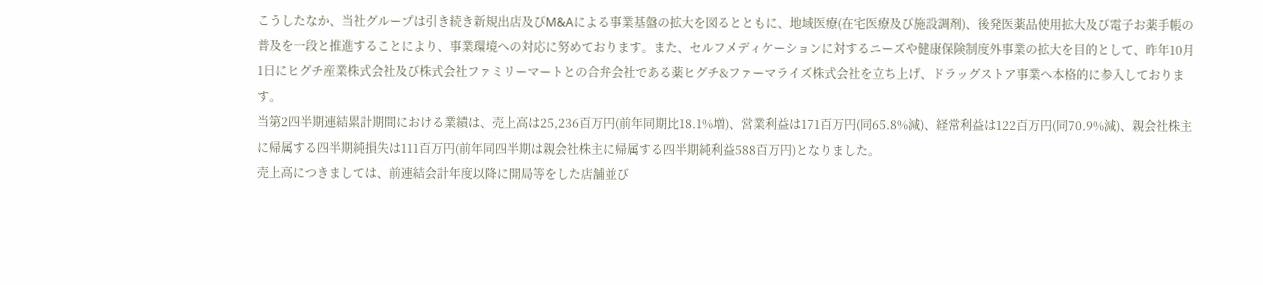こうしたなか、当社グループは引き続き新規出店及びM&Aによる事業基盤の拡大を図るとともに、地域医療(在宅医療及び施設調剤)、後発医薬品使用拡大及び電子お薬手帳の普及を一段と推進することにより、事業環境への対応に努めております。また、セルフメディケーションに対するニーズや健康保険制度外事業の拡大を目的として、昨年10月1日にヒグチ産業株式会社及び株式会社ファミリーマートとの合弁会社である薬ヒグチ&ファーマライズ株式会社を立ち上げ、ドラッグストア事業へ本格的に参入しております。
当第2四半期連結累計期間における業績は、売上高は25,236百万円(前年同期比18.1%増)、営業利益は171百万円(同65.8%減)、経常利益は122百万円(同70.9%減)、親会社株主に帰属する四半期純損失は111百万円(前年同四半期は親会社株主に帰属する四半期純利益588百万円)となりました。
売上高につきましては、前連結会計年度以降に開局等をした店舗並び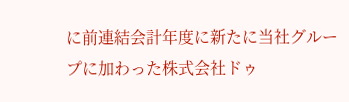に前連結会計年度に新たに当社グループに加わった株式会社ドゥ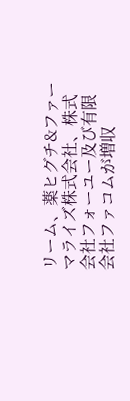リーム、薬ヒグチ&ファーマライズ株式会社、株式会社フォーユー及び有限会社ファコムが増収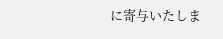に寄与いたしま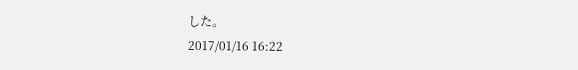した。
2017/01/16 16:22